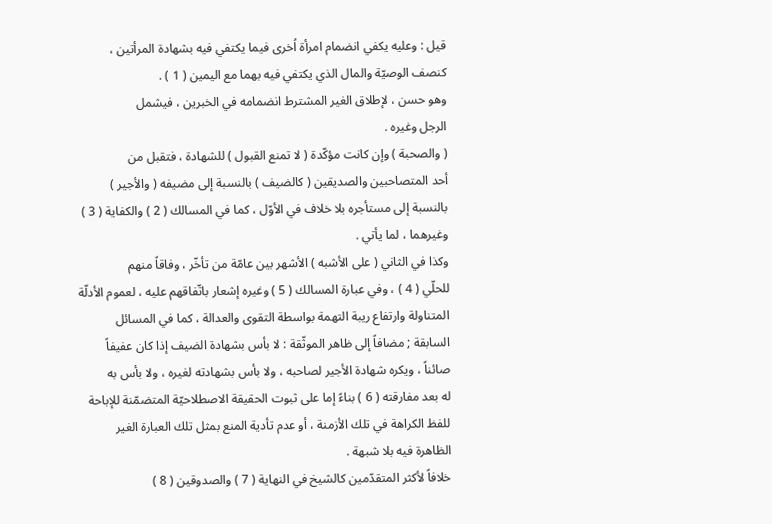قيل : وعليه يكفي انضمام امرأة اُخرى فيما يكتفي فيه بشهادة المرأتين ،
كنصف الوصيّة والمال الذي يكتفي فيه بهما مع اليمين ( 1 ) .
وهو حسن ، لإطلاق الغير المشترط انضمامه في الخبرين ، فيشمل
الرجل وغيره .
( والصحبة ) وإن كانت مؤكّدة ( لا تمنع القبول ) للشهادة ، فتقبل من
أحد المتصاحبين والصديقين ( كالضيف ) بالنسبة إلى مضيفه ( والأجير )
بالنسبة إلى مستأجره بلا خلاف في الأوّل ، كما في المسالك ( 2 ) والكفاية ( 3 )
وغيرهما ، لما يأتي .
وكذا في الثاني ( على الأشبه ) الأشهر بين عامّة من تأخّر ، وفاقاً منهم
للحلّي ( 4 ) ، وفي عبارة المسالك ( 5 ) وغيره إشعار باتّفاقهم عليه ، لعموم الأدلّة
المتناولة وارتفاع ريبة التهمة بواسطة التقوى والعدالة ، كما في المسائل
السابقة ; مضافاً إلى ظاهر الموثّقة : لا بأس بشهادة الضيف إذا كان عفيفاً
صائناً ، ويكره شهادة الأجير لصاحبه ، ولا بأس بشهادته لغيره ، ولا بأس به
له بعد مفارقته ( 6 ) بناءً إما على ثبوت الحقيقة الاصطلاحيّة المتضمّنة للإباحة
للفظ الكراهة في تلك الأزمنة ، أو عدم تأدية المنع بمثل تلك العبارة الغير
الظاهرة فيه بلا شبهة .
خلافاً لأكثر المتقدّمين كالشيخ في النهاية ( 7 ) والصدوقين ( 8 )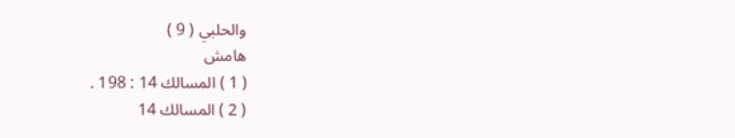والحلبي ( 9 )
هامش
( 1 ) المسالك 14 : 198 .
( 2 ) المسالك 14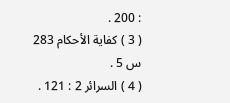: 200 .
( 3 ) كفاية الأحكام 283 س 5 .
( 4 ) السرائر 2 : 121 .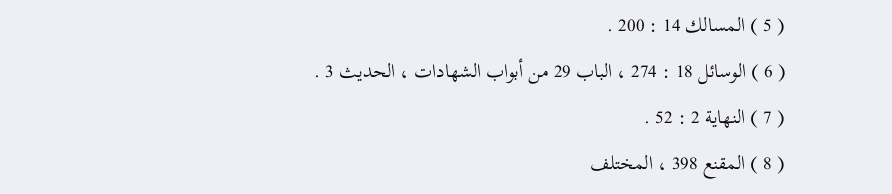( 5 ) المسالك 14 : 200 .
( 6 ) الوسائل 18 : 274 ، الباب 29 من أبواب الشهادات ، الحديث 3 .
( 7 ) النهاية 2 : 52 .
( 8 ) المقنع 398 ، المختلف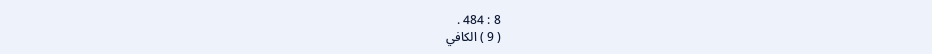8 : 484 .
( 9 ) الكافي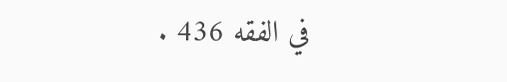في الفقه 436 .